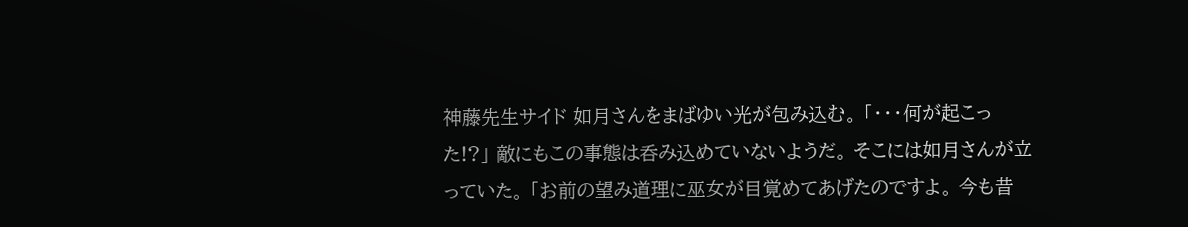神藤先生サイド 如月さんをまばゆい光が包み込む。 「・・・何が起こった!?」 敵にもこの事態は呑み込めていないようだ。 そこには如月さんが立っていた。 「お前の望み道理に巫女が目覚めてあげたのですよ。 今も昔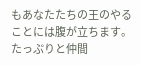もあなたたちの王のやることには腹が立ちます。 たっぷりと仲間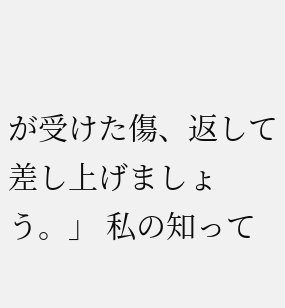が受けた傷、返して差し上げましょう。」 私の知って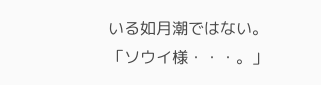いる如月潮ではない。 「ソウイ様・・・。」